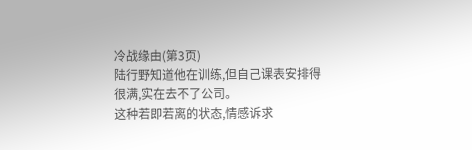冷战缘由(第3页)
陆行野知道他在训练,但自己课表安排得很满,实在去不了公司。
这种若即若离的状态,情感诉求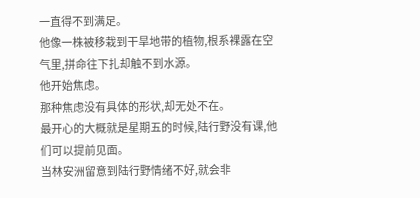一直得不到满足。
他像一株被移栽到干旱地带的植物,根系裸露在空气里,拼命往下扎却触不到水源。
他开始焦虑。
那种焦虑没有具体的形状,却无处不在。
最开心的大概就是星期五的时候,陆行野没有课,他们可以提前见面。
当林安洲留意到陆行野情绪不好,就会非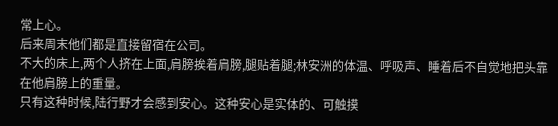常上心。
后来周末他们都是直接留宿在公司。
不大的床上,两个人挤在上面,肩膀挨着肩膀,腿贴着腿;林安洲的体温、呼吸声、睡着后不自觉地把头靠在他肩膀上的重量。
只有这种时候,陆行野才会感到安心。这种安心是实体的、可触摸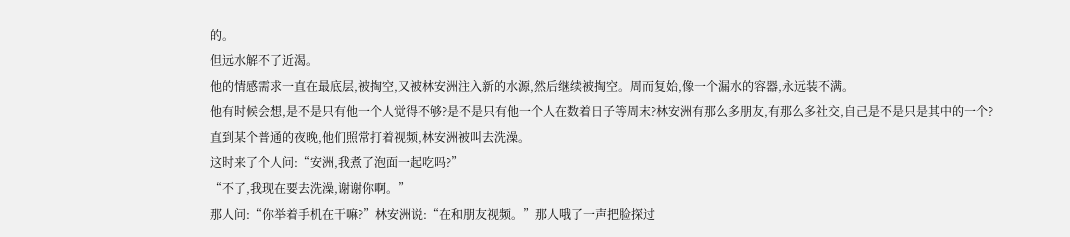的。
但远水解不了近渴。
他的情感需求一直在最底层,被掏空,又被林安洲注入新的水源,然后继续被掏空。周而复始,像一个漏水的容器,永远装不满。
他有时候会想,是不是只有他一个人觉得不够?是不是只有他一个人在数着日子等周末?林安洲有那么多朋友,有那么多社交,自己是不是只是其中的一个?
直到某个普通的夜晚,他们照常打着视频,林安洲被叫去洗澡。
这时来了个人问:“安洲,我煮了泡面一起吃吗?”
“不了,我现在要去洗澡,谢谢你啊。”
那人问:“你举着手机在干嘛?”林安洲说:“在和朋友视频。”那人哦了一声把脸探过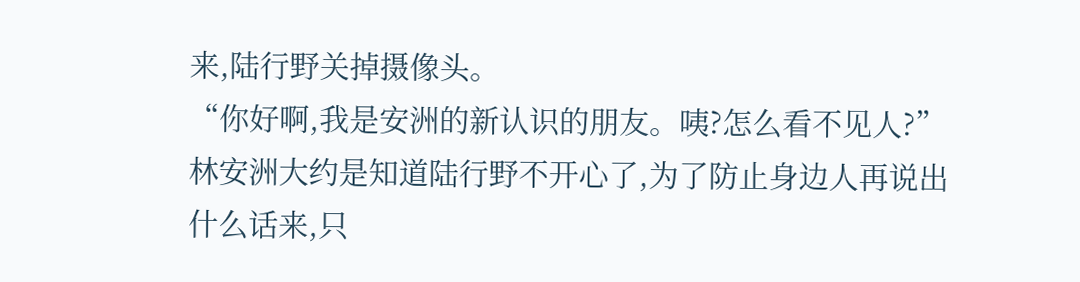来,陆行野关掉摄像头。
“你好啊,我是安洲的新认识的朋友。咦?怎么看不见人?”
林安洲大约是知道陆行野不开心了,为了防止身边人再说出什么话来,只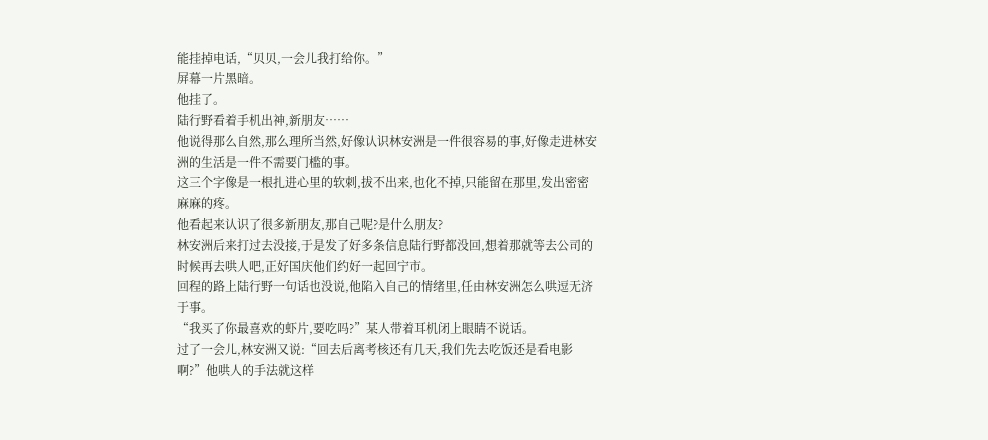能挂掉电话,“贝贝,一会儿我打给你。”
屏幕一片黑暗。
他挂了。
陆行野看着手机出神,新朋友……
他说得那么自然,那么理所当然,好像认识林安洲是一件很容易的事,好像走进林安洲的生活是一件不需要门槛的事。
这三个字像是一根扎进心里的软刺,拔不出来,也化不掉,只能留在那里,发出密密麻麻的疼。
他看起来认识了很多新朋友,那自己呢?是什么朋友?
林安洲后来打过去没接,于是发了好多条信息陆行野都没回,想着那就等去公司的时候再去哄人吧,正好国庆他们约好一起回宁市。
回程的路上陆行野一句话也没说,他陷入自己的情绪里,任由林安洲怎么哄逗无济于事。
“我买了你最喜欢的虾片,要吃吗?”某人带着耳机闭上眼睛不说话。
过了一会儿,林安洲又说:“回去后离考核还有几天,我们先去吃饭还是看电影啊?”他哄人的手法就这样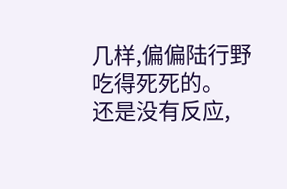几样,偏偏陆行野吃得死死的。
还是没有反应,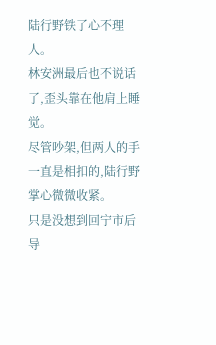陆行野铁了心不理人。
林安洲最后也不说话了,歪头靠在他肩上睡觉。
尽管吵架,但两人的手一直是相扣的,陆行野掌心微微收紧。
只是没想到回宁市后导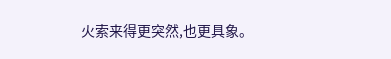火索来得更突然,也更具象。